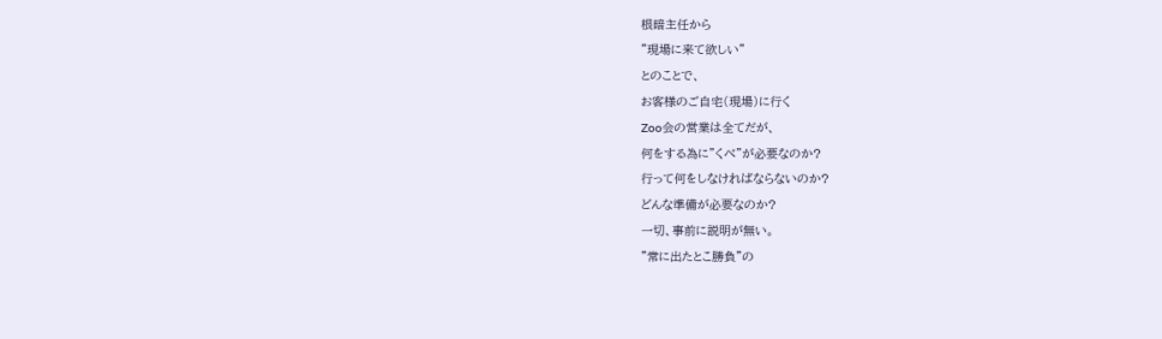根暗主任から
”現場に来て欲しい”
とのことで、
お客様のご自宅(現場)に行く
Zoo会の営業は全てだが、
何をする為に”くべ”が必要なのか?
行って何をしなければならないのか?
どんな準備が必要なのか?
一切、事前に説明が無い。
”常に出たとこ勝負”の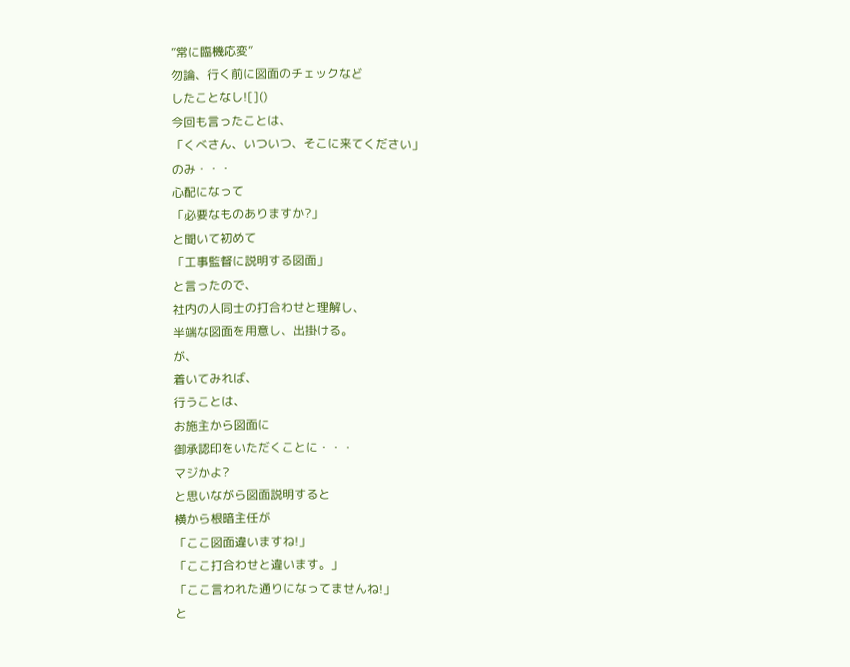”常に臨機応変”
勿論、行く前に図面のチェックなど
したことなし![]()
今回も言ったことは、
「くべさん、いついつ、そこに来てください」
のみ・・・
心配になって
「必要なものありますか?」
と聞いて初めて
「工事監督に説明する図面」
と言ったので、
社内の人同士の打合わせと理解し、
半端な図面を用意し、出掛ける。
が、
着いてみれば、
行うことは、
お施主から図面に
御承認印をいただくことに・・・
マジかよ?
と思いながら図面説明すると
横から根暗主任が
「ここ図面違いますね!」
「ここ打合わせと違います。」
「ここ言われた通りになってませんね!」
と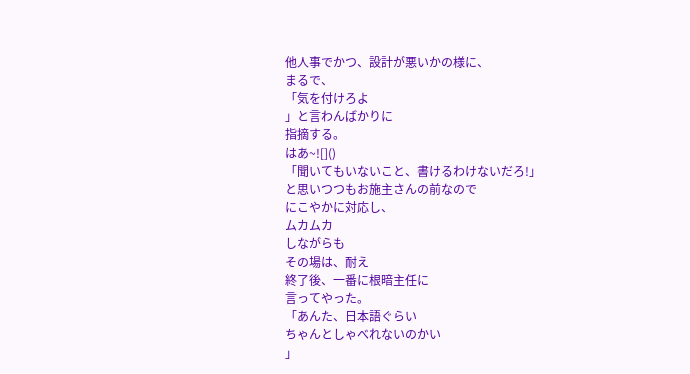他人事でかつ、設計が悪いかの様に、
まるで、
「気を付けろよ
」と言わんばかりに
指摘する。
はあ~![]()
「聞いてもいないこと、書けるわけないだろ!」
と思いつつもお施主さんの前なので
にこやかに対応し、
ムカムカ
しながらも
その場は、耐え
終了後、一番に根暗主任に
言ってやった。
「あんた、日本語ぐらい
ちゃんとしゃべれないのかい
」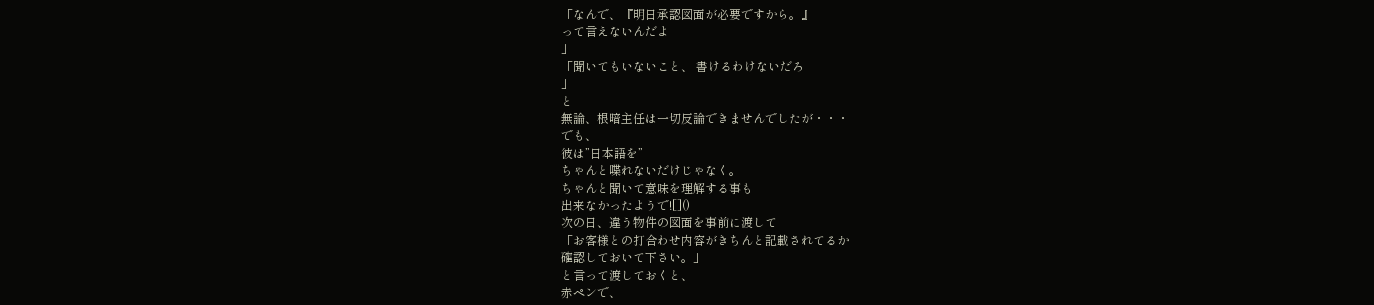「なんで、『明日承認図面が必要ですから。』
って言えないんだよ
」
「聞いてもいないこと、 書けるわけないだろ
」
と
無論、根暗主任は一切反論できませんでしたが・・・
でも、
彼は”日本語を”
ちゃんと喋れないだけじゃなく。
ちゃんと聞いて意味を理解する事も
出来なかったようで![]()
次の日、違う物件の図面を事前に渡して
「お客様との打合わせ内容がきちんと記載されてるか
確認しておいて下さい。」
と言って渡しておくと、
赤ペンで、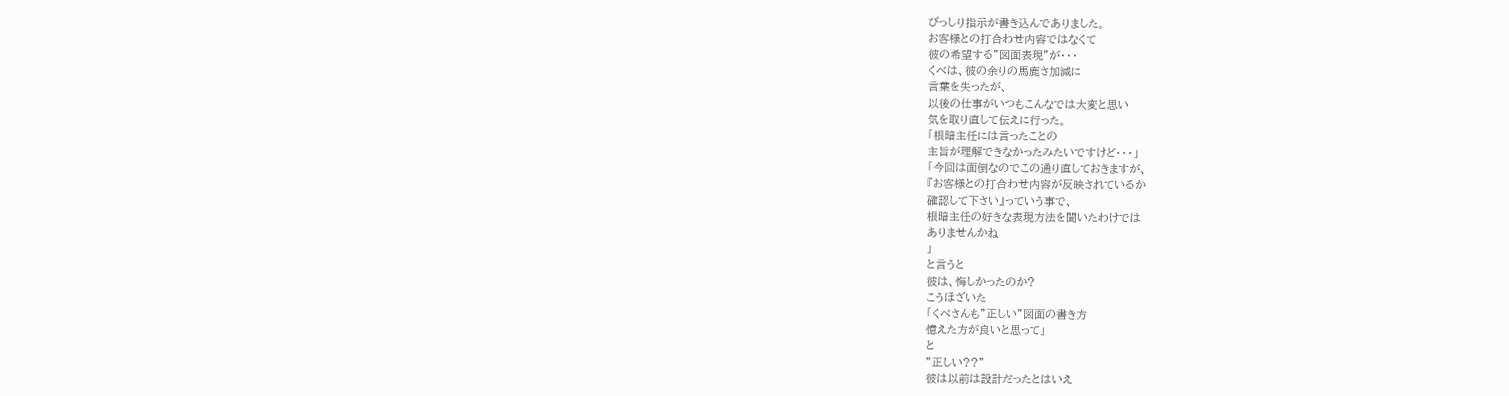びっしり指示が書き込んでありました。
お客様との打合わせ内容ではなくて
彼の希望する”図面表現”が・・・
くべは、彼の余りの馬鹿さ加減に
言葉を失ったが、
以後の仕事がいつもこんなでは大変と思い
気を取り直して伝えに行った。
「根暗主任には言ったことの
主旨が理解できなかったみたいですけど・・・」
「今回は面倒なのでこの通り直しておきますが、
『お客様との打合わせ内容が反映されているか
確認して下さい』っていう事で、
根暗主任の好きな表現方法を聞いたわけでは
ありませんかね
」
と言うと
彼は、悔しかったのか?
こうほざいた
「くべさんも”正しい”図面の書き方
憶えた方が良いと思って」
と
”正しい??”
彼は以前は設計だったとはいえ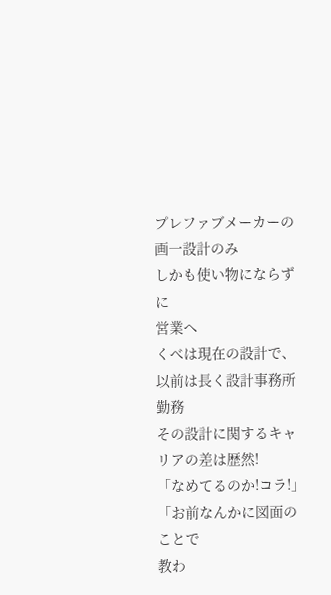プレファブメーカーの画一設計のみ
しかも使い物にならずに
営業へ
くべは現在の設計で、
以前は長く設計事務所勤務
その設計に関するキャリアの差は歴然!
「なめてるのか!コラ!」
「お前なんかに図面のことで
教わ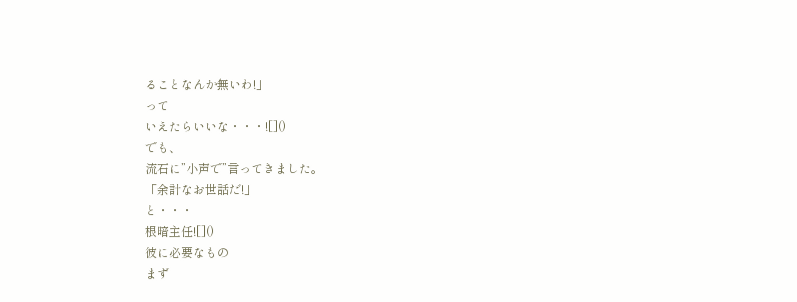ることなんか無いわ!」
って
いえたらいいな・・・![]()
でも、
流石に”小声で”言ってきました。
「余計なお世話だ!」
と・・・
根暗主任![]()
彼に必要なもの
まず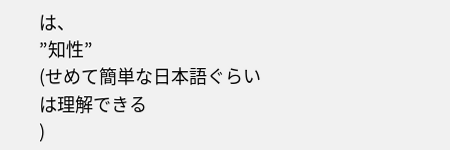は、
”知性”
(せめて簡単な日本語ぐらいは理解できる
)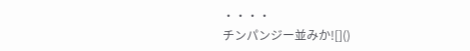・・・・
チンパンジー並みか![]()